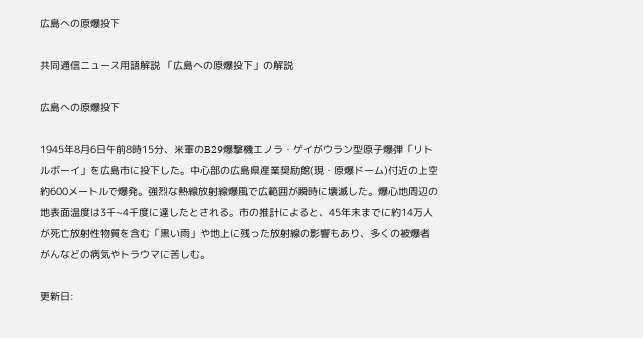広島への原爆投下

共同通信ニュース用語解説 「広島への原爆投下」の解説

広島への原爆投下

1945年8月6日午前8時15分、米軍のB29爆撃機エノラ・ゲイがウラン型原子爆弾「リトルボーイ」を広島市に投下した。中心部の広島県産業奨励館(現・原爆ドーム)付近の上空約600メートルで爆発。強烈な熱線放射線爆風で広範囲が瞬時に壊滅した。爆心地周辺の地表面温度は3千~4千度に達したとされる。市の推計によると、45年末までに約14万人が死亡放射性物質を含む「黒い雨」や地上に残った放射線の影響もあり、多くの被爆者がんなどの病気やトラウマに苦しむ。

更新日: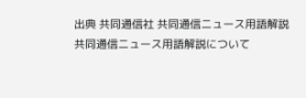出典 共同通信社 共同通信ニュース用語解説共同通信ニュース用語解説について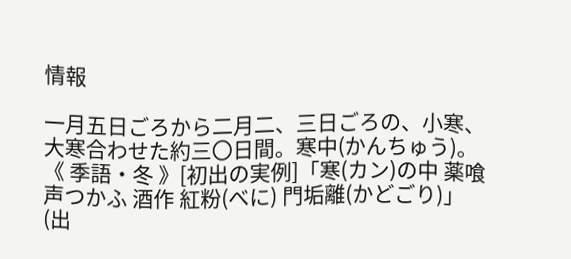情報

一月五日ごろから二月二、三日ごろの、小寒、大寒合わせた約三〇日間。寒中(かんちゅう)。《 季語・冬 》[初出の実例]「寒(カン)の中 薬喰 声つかふ 酒作 紅粉(べに) 門垢離(かどごり)」(出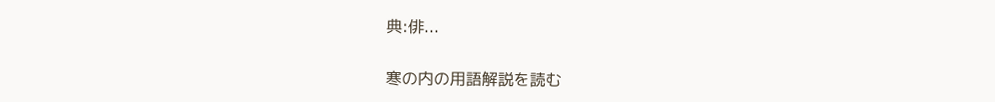典:俳...

寒の内の用語解説を読む